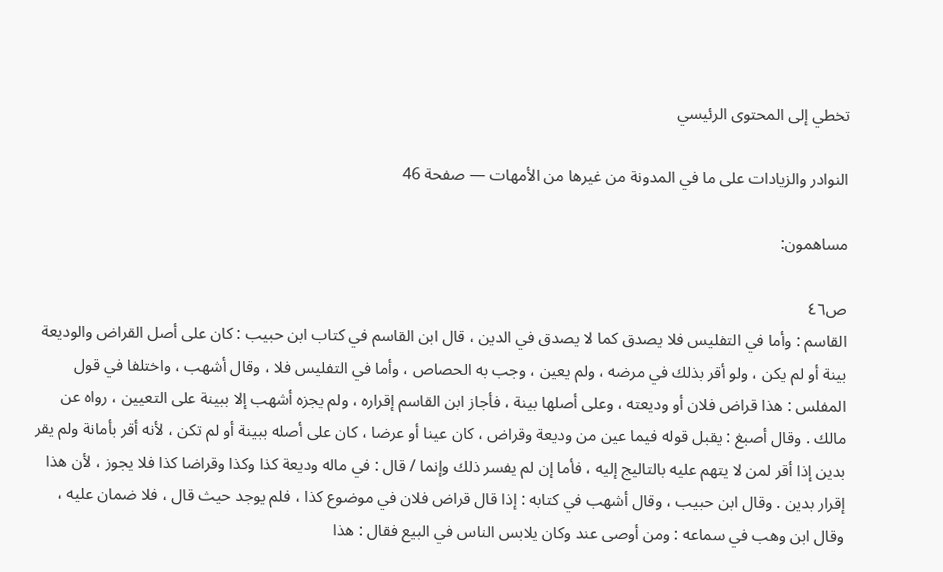تخطي إلى المحتوى الرئيسي

النوادر والزيادات على ما في المدونة من غيرها من الأمهات — صفحة 46

مساهمون:

ص٤٦
القاسم : وأما في التفليس فلا يصدق كما لا يصدق في الدين ، قال ابن القاسم في كتاب ابن حبيب : كان على أصل القراض والوديعة بينة أو لم يكن ، ولو أقر بذلك في مرضه ، ولم يعين ، وجب به الحصاص ، وأما في التفليس فلا ، وقال أشهب ، واختلفا في قول المفلس : هذا قراض فلان أو وديعته ، وعلى أصلها بينة ، فأجاز ابن القاسم إقراره ، ولم يجزه أشهب إلا ببينة على التعيين ، رواه عن مالك . وقال أصبغ : يقبل قوله فيما عين من وديعة وقراض ، كان عينا أو عرضا ، كان على أصله ببينة أو لم تكن ، لأنه أقر بأمانة ولم يقر بدين إذا أقر لمن لا يتهم عليه بالتاليج إليه ، فأما إن لم يفسر ذلك وإنما / قال : في ماله وديعة كذا وكذا وقراضا كذا فلا يجوز ، لأن هذا إقرار بدين . وقال ابن حبيب ، وقال أشهب في كتابه : إذا قال قراض فلان في موضوع كذا ، فلم يوجد حيث قال ، فلا ضمان عليه ، وقال ابن وهب في سماعه : ومن أوصى عند وكان يلابس الناس في البيع فقال : هذا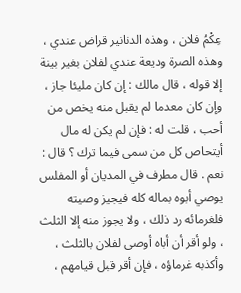عِكْمُ فلان ، وهذه الدنانير قراض عندي ، وهذه الصرة وديعة عندي لفلان بغير بينة إلا قوله ، قال مالك : إن كان مليئا جاز ، وإن كان معدما لم يقبل منه يخص من أحب ، قلت له : فإن لم يكن له مال أيتحاص كل من سمى فيما ترك ؟ قال : نعم . قال مطرف في المديان أو المفلس يوصي أبوه بماله كله فيجيز وصيته فلغرمائه رد ذلك ، ولا يجوز منه إلا الثلث ، ولو أقر أن أباه أوصى لفلان بالثلث ، وأكذبه غرماؤه ، فإن أقر قبل قيامهم ،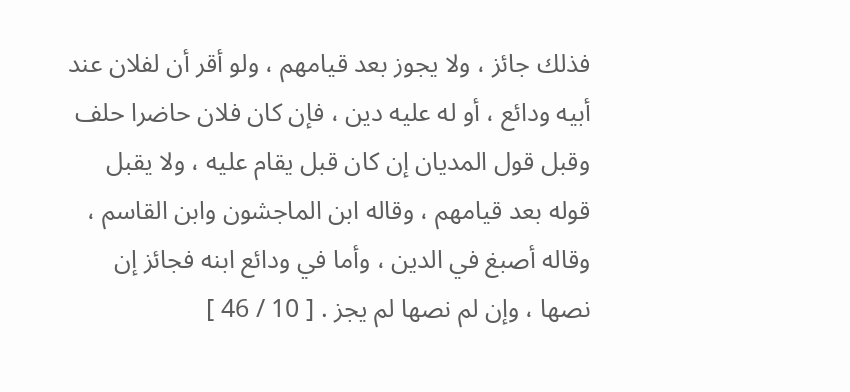فذلك جائز ، ولا يجوز بعد قيامهم ، ولو أقر أن لفلان عند أبيه ودائع ، أو له عليه دين ، فإن كان فلان حاضرا حلف وقبل قول المديان إن كان قبل يقام عليه ، ولا يقبل قوله بعد قيامهم ، وقاله ابن الماجشون وابن القاسم ، وقاله أصبغ في الدين ، وأما في ودائع ابنه فجائز إن نصها ، وإن لم نصها لم يجز . [ 10 / 46 ]